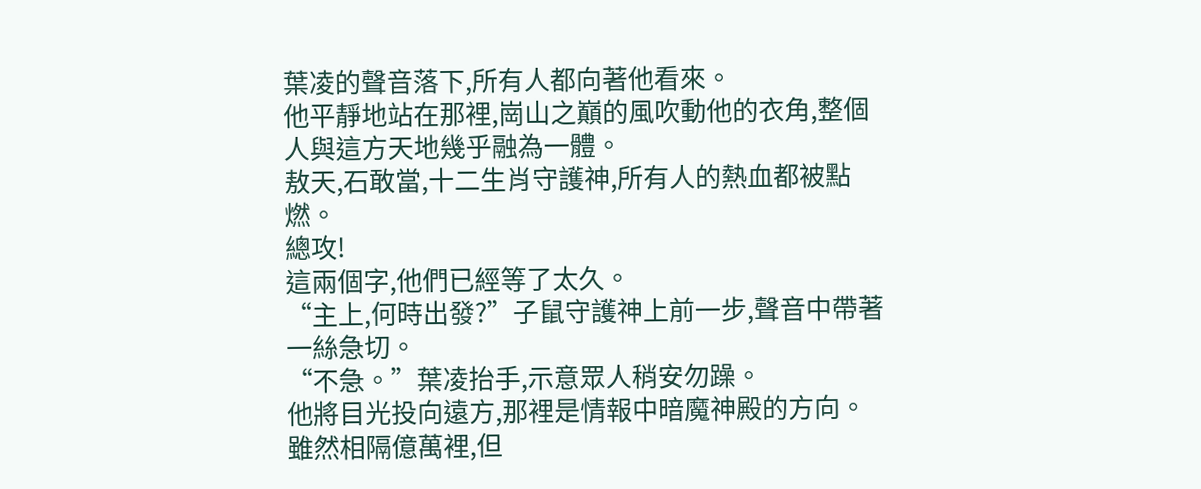葉凌的聲音落下,所有人都向著他看來。
他平靜地站在那裡,崗山之巔的風吹動他的衣角,整個人與這方天地幾乎融為一體。
敖天,石敢當,十二生肖守護神,所有人的熱血都被點燃。
總攻!
這兩個字,他們已經等了太久。
“主上,何時出發?”子鼠守護神上前一步,聲音中帶著一絲急切。
“不急。”葉凌抬手,示意眾人稍安勿躁。
他將目光投向遠方,那裡是情報中暗魔神殿的方向。
雖然相隔億萬裡,但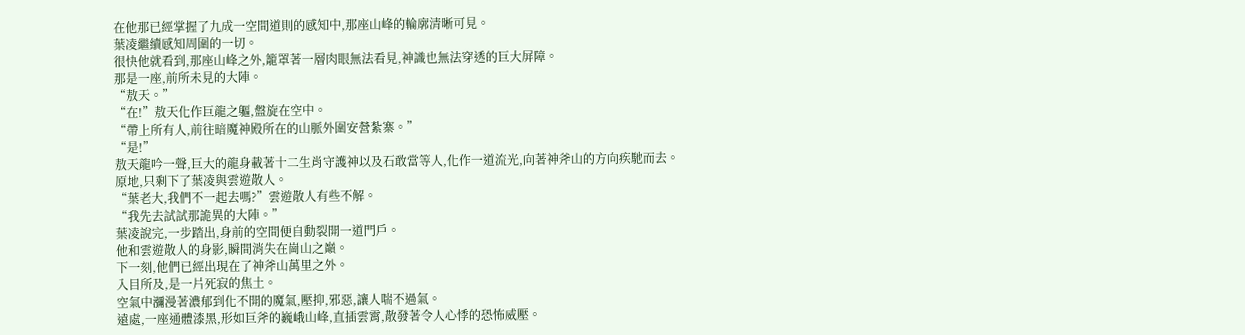在他那已經掌握了九成一空間道則的感知中,那座山峰的輪廓清晰可見。
葉凌繼續感知周圍的一切。
很快他就看到,那座山峰之外,籠罩著一層肉眼無法看見,神識也無法穿透的巨大屏障。
那是一座,前所未見的大陣。
“敖天。”
“在!”敖天化作巨龍之軀,盤旋在空中。
“帶上所有人,前往暗魔神殿所在的山脈外圍安營紮寨。”
“是!”
敖天龍吟一聲,巨大的龍身載著十二生肖守護神以及石敢當等人,化作一道流光,向著神斧山的方向疾馳而去。
原地,只剩下了葉凌與雲遊散人。
“葉老大,我們不一起去嗎?”雲遊散人有些不解。
“我先去試試那詭異的大陣。”
葉凌說完,一步踏出,身前的空間便自動裂開一道門戶。
他和雲遊散人的身影,瞬間消失在崗山之巔。
下一刻,他們已經出現在了神斧山萬里之外。
入目所及,是一片死寂的焦土。
空氣中瀰漫著濃郁到化不開的魔氣,壓抑,邪惡,讓人喘不過氣。
遠處,一座通體漆黑,形如巨斧的巍峨山峰,直插雲霄,散發著令人心悸的恐怖威壓。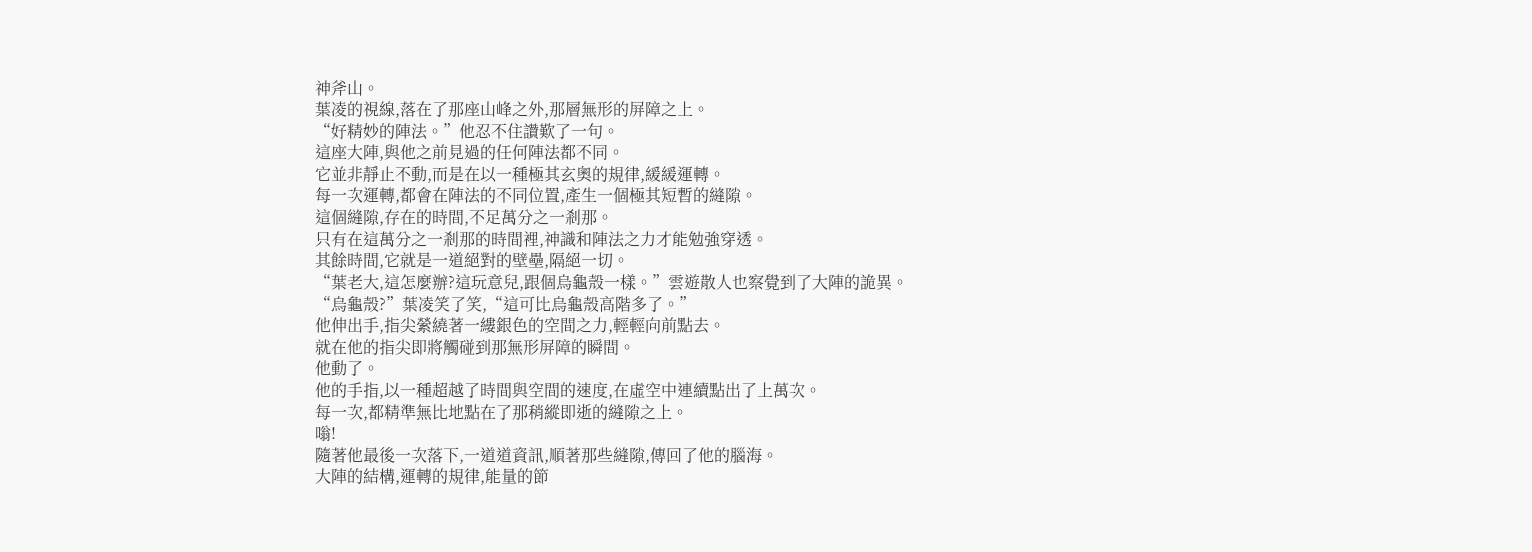神斧山。
葉凌的視線,落在了那座山峰之外,那層無形的屏障之上。
“好精妙的陣法。”他忍不住讚歎了一句。
這座大陣,與他之前見過的任何陣法都不同。
它並非靜止不動,而是在以一種極其玄奧的規律,緩緩運轉。
每一次運轉,都會在陣法的不同位置,產生一個極其短暫的縫隙。
這個縫隙,存在的時間,不足萬分之一剎那。
只有在這萬分之一剎那的時間裡,神識和陣法之力才能勉強穿透。
其餘時間,它就是一道絕對的壁壘,隔絕一切。
“葉老大,這怎麼辦?這玩意兒,跟個烏龜殼一樣。”雲遊散人也察覺到了大陣的詭異。
“烏龜殼?”葉凌笑了笑,“這可比烏龜殼高階多了。”
他伸出手,指尖縈繞著一縷銀色的空間之力,輕輕向前點去。
就在他的指尖即將觸碰到那無形屏障的瞬間。
他動了。
他的手指,以一種超越了時間與空間的速度,在虛空中連續點出了上萬次。
每一次,都精準無比地點在了那稍縱即逝的縫隙之上。
嗡!
隨著他最後一次落下,一道道資訊,順著那些縫隙,傳回了他的腦海。
大陣的結構,運轉的規律,能量的節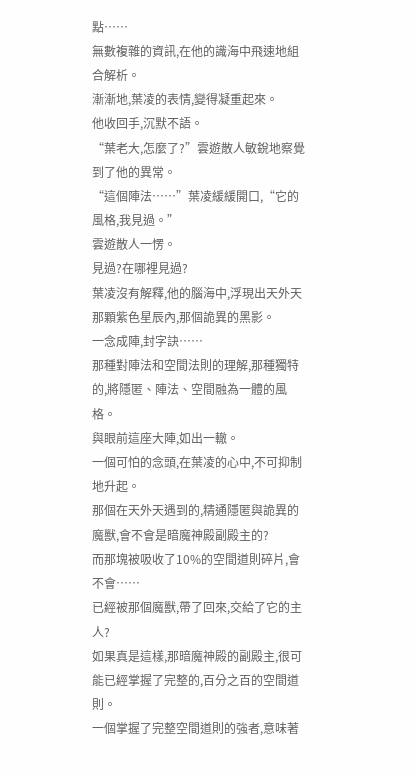點……
無數複雜的資訊,在他的識海中飛速地組合解析。
漸漸地,葉凌的表情,變得凝重起來。
他收回手,沉默不語。
“葉老大,怎麼了?”雲遊散人敏銳地察覺到了他的異常。
“這個陣法……”葉凌緩緩開口,“它的風格,我見過。”
雲遊散人一愣。
見過?在哪裡見過?
葉凌沒有解釋,他的腦海中,浮現出天外天那顆紫色星辰內,那個詭異的黑影。
一念成陣,封字訣……
那種對陣法和空間法則的理解,那種獨特的,將隱匿、陣法、空間融為一體的風格。
與眼前這座大陣,如出一轍。
一個可怕的念頭,在葉凌的心中,不可抑制地升起。
那個在天外天遇到的,精通隱匿與詭異的魔獸,會不會是暗魔神殿副殿主的?
而那塊被吸收了10%的空間道則碎片,會不會……
已經被那個魔獸,帶了回來,交給了它的主人?
如果真是這樣,那暗魔神殿的副殿主,很可能已經掌握了完整的,百分之百的空間道則。
一個掌握了完整空間道則的強者,意味著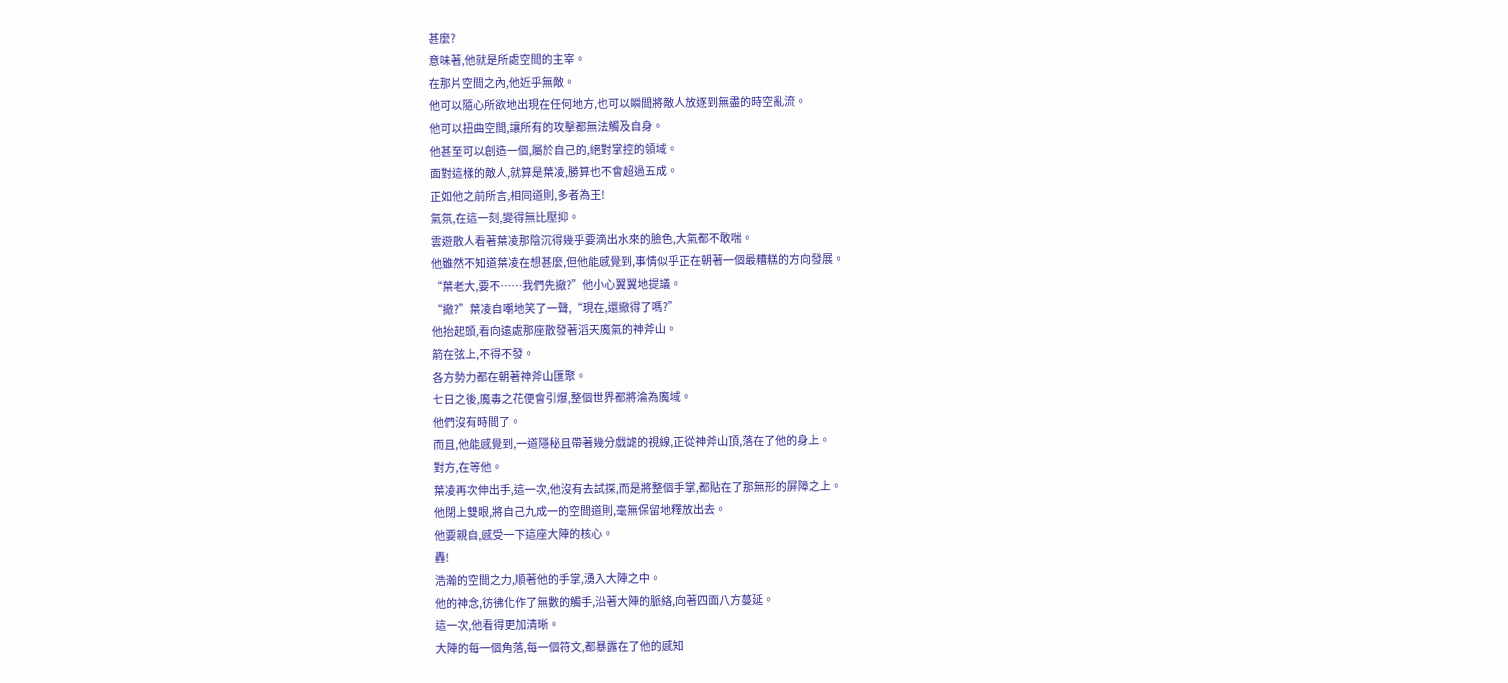甚麼?
意味著,他就是所處空間的主宰。
在那片空間之內,他近乎無敵。
他可以隨心所欲地出現在任何地方,也可以瞬間將敵人放逐到無盡的時空亂流。
他可以扭曲空間,讓所有的攻擊都無法觸及自身。
他甚至可以創造一個,屬於自己的,絕對掌控的領域。
面對這樣的敵人,就算是葉凌,勝算也不會超過五成。
正如他之前所言,相同道則,多者為王!
氣氛,在這一刻,變得無比壓抑。
雲遊散人看著葉凌那陰沉得幾乎要滴出水來的臉色,大氣都不敢喘。
他雖然不知道葉凌在想甚麼,但他能感覺到,事情似乎正在朝著一個最糟糕的方向發展。
“葉老大,要不……我們先撤?”他小心翼翼地提議。
“撤?”葉凌自嘲地笑了一聲,“現在,還撤得了嗎?”
他抬起頭,看向遠處那座散發著滔天魔氣的神斧山。
箭在弦上,不得不發。
各方勢力都在朝著神斧山匯聚。
七日之後,魔毒之花便會引爆,整個世界都將淪為魔域。
他們沒有時間了。
而且,他能感覺到,一道隱秘且帶著幾分戲謔的視線,正從神斧山頂,落在了他的身上。
對方,在等他。
葉凌再次伸出手,這一次,他沒有去試探,而是將整個手掌,都貼在了那無形的屏障之上。
他閉上雙眼,將自己九成一的空間道則,毫無保留地釋放出去。
他要親自,感受一下這座大陣的核心。
轟!
浩瀚的空間之力,順著他的手掌,湧入大陣之中。
他的神念,彷彿化作了無數的觸手,沿著大陣的脈絡,向著四面八方蔓延。
這一次,他看得更加清晰。
大陣的每一個角落,每一個符文,都暴露在了他的感知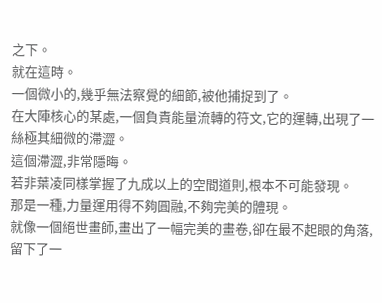之下。
就在這時。
一個微小的,幾乎無法察覺的細節,被他捕捉到了。
在大陣核心的某處,一個負責能量流轉的符文,它的運轉,出現了一絲極其細微的滯澀。
這個滯澀,非常隱晦。
若非葉凌同樣掌握了九成以上的空間道則,根本不可能發現。
那是一種,力量運用得不夠圓融,不夠完美的體現。
就像一個絕世畫師,畫出了一幅完美的畫卷,卻在最不起眼的角落,留下了一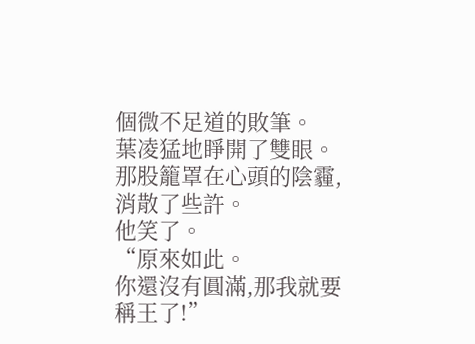個微不足道的敗筆。
葉凌猛地睜開了雙眼。
那股籠罩在心頭的陰霾,消散了些許。
他笑了。
“原來如此。
你還沒有圓滿,那我就要稱王了!”